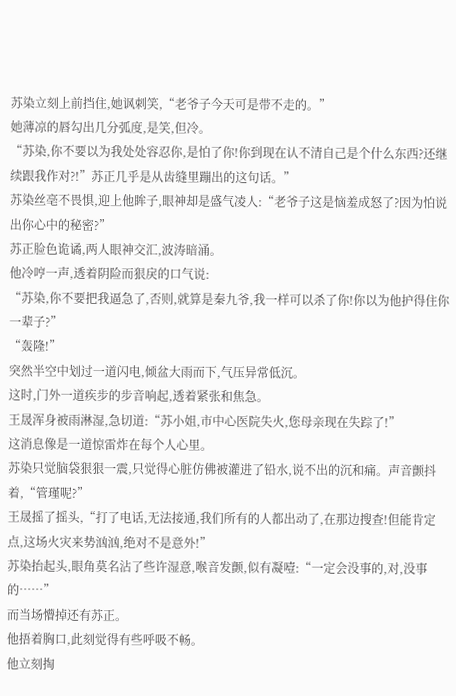苏染立刻上前挡住,她讽刺笑,“老爷子今天可是带不走的。”
她薄凉的唇勾出几分弧度,是笑,但冷。
“苏染,你不要以为我处处容忍你,是怕了你!你到现在认不清自己是个什么东西?还继续跟我作对?!”苏正几乎是从齿缝里蹦出的这句话。”
苏染丝亳不畏惧,迎上他眸子,眼神却是盛气凌人:“老爷子这是恼羞成怒了?因为怕说出你心中的秘密?”
苏正脸色诡谲,两人眼神交汇,波涛暗涌。
他冷哼一声,透着阴险而狠戾的口气说:
“苏染,你不要把我逼急了,否则,就算是秦九爷,我一样可以杀了你!你以为他护得住你一辈子?”
“轰隆!”
突然半空中划过一道闪电,倾盆大雨而下,气压异常低沉。
这时,门外一道疾步的步音响起,透着紧张和焦急。
王晟浑身被雨淋湿,急切道:“苏小姐,市中心医院失火,您母亲现在失踪了!”
这消息像是一道惊雷炸在每个人心里。
苏染只觉脑袋狠狠一震,只觉得心脏仿佛被灌进了铅水,说不出的沉和痛。声音颤抖着,“管瑾呢?”
王晟摇了摇头,“打了电话,无法接通,我们所有的人都出动了,在那边搜查!但能肯定点,这场火灾来势汹汹,绝对不是意外!”
苏染抬起头,眼角莫名沾了些许湿意,喉音发颤,似有凝噎:“一定会没事的,对,没事的……”
而当场懵掉还有苏正。
他捂着胸口,此刻觉得有些呼吸不畅。
他立刻掏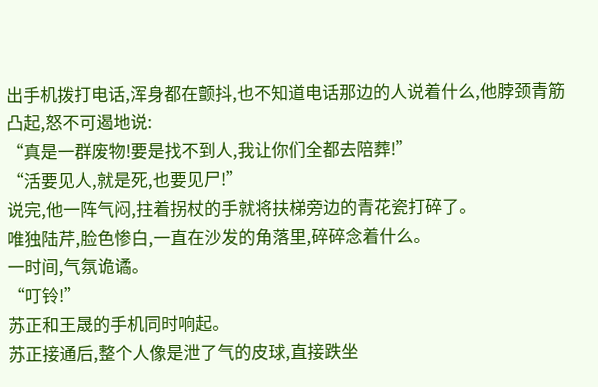出手机拨打电话,浑身都在颤抖,也不知道电话那边的人说着什么,他脖颈青筋凸起,怒不可遏地说:
“真是一群废物!要是找不到人,我让你们全都去陪葬!”
“活要见人,就是死,也要见尸!”
说完,他一阵气闷,拄着拐杖的手就将扶梯旁边的青花瓷打碎了。
唯独陆芹,脸色惨白,一直在沙发的角落里,碎碎念着什么。
一时间,气氛诡谲。
“叮铃!”
苏正和王晟的手机同时响起。
苏正接通后,整个人像是泄了气的皮球,直接跌坐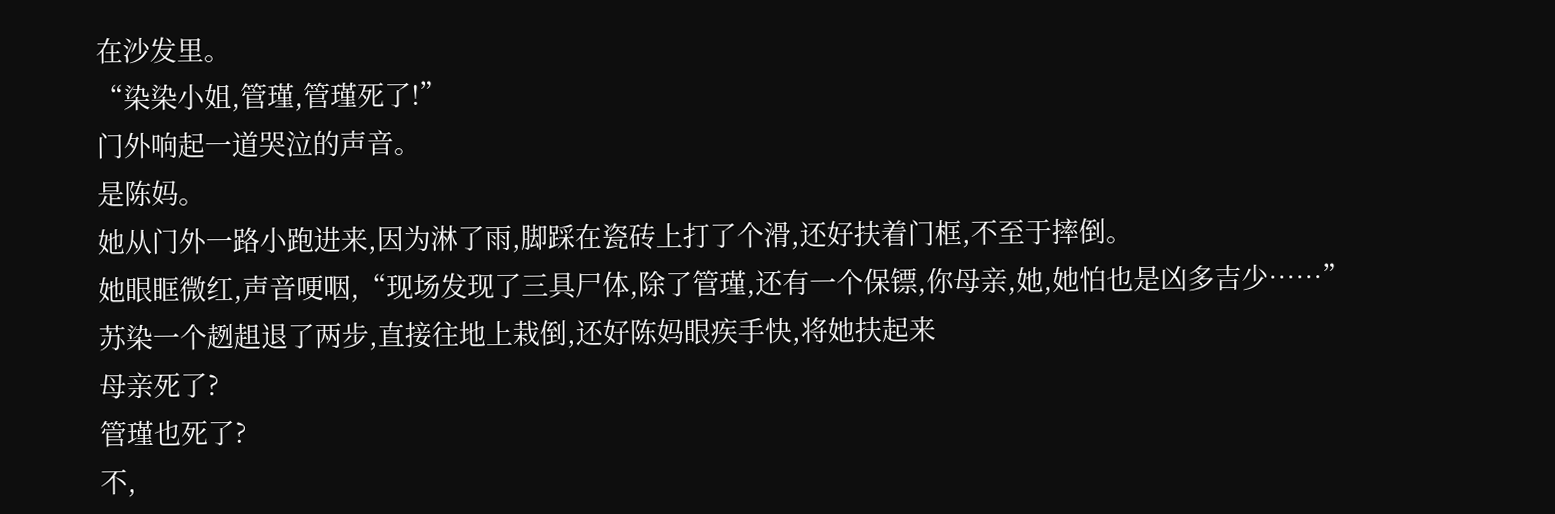在沙发里。
“染染小姐,管瑾,管瑾死了!”
门外响起一道哭泣的声音。
是陈妈。
她从门外一路小跑进来,因为淋了雨,脚踩在瓷砖上打了个滑,还好扶着门框,不至于摔倒。
她眼眶微红,声音哽咽,“现场发现了三具尸体,除了管瑾,还有一个保镖,你母亲,她,她怕也是凶多吉少……”
苏染一个趔趄退了两步,直接往地上栽倒,还好陈妈眼疾手快,将她扶起来
母亲死了?
管瑾也死了?
不,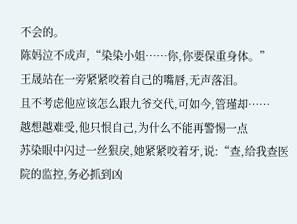不会的。
陈妈泣不成声,“染染小姐……你,你要保重身体。”
王晟站在一旁紧紧咬着自己的嘴唇,无声落泪。
且不考虑他应该怎么跟九爷交代,可如今,管瑾却……
越想越难受,他只恨自己,为什么不能再警惕一点
苏染眼中闪过一丝狠戾,她紧紧咬着牙,说:“查,给我查医院的监控,务必抓到凶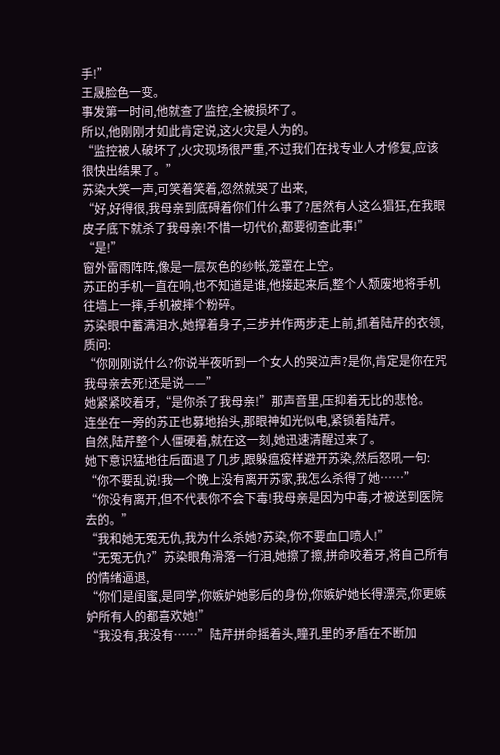手!”
王晟脸色一变。
事发第一时间,他就查了监控,全被损坏了。
所以,他刚刚才如此肯定说,这火灾是人为的。
“监控被人破坏了,火灾现场很严重,不过我们在找专业人才修复,应该很快出结果了。”
苏染大笑一声,可笑着笑着,忽然就哭了出来,
“好,好得很,我母亲到底碍着你们什么事了?居然有人这么猖狂,在我眼皮子底下就杀了我母亲!不惜一切代价,都要彻查此事!”
“是!”
窗外雷雨阵阵,像是一层灰色的纱帐,笼罩在上空。
苏正的手机一直在响,也不知道是谁,他接起来后,整个人颓废地将手机往墙上一摔,手机被摔个粉碎。
苏染眼中蓄满泪水,她撑着身子,三步并作两步走上前,抓着陆芹的衣领,质问:
“你刚刚说什么?你说半夜听到一个女人的哭泣声?是你,肯定是你在咒我母亲去死!还是说——”
她紧紧咬着牙,“是你杀了我母亲!”那声音里,压抑着无比的悲怆。
连坐在一旁的苏正也募地抬头,那眼神如光似电,紧锁着陆芹。
自然,陆芹整个人僵硬着,就在这一刻,她迅速清醒过来了。
她下意识猛地往后面退了几步,跟躲瘟疫样避开苏染,然后怒吼一句:
“你不要乱说!我一个晚上没有离开苏家,我怎么杀得了她……”
“你没有离开,但不代表你不会下毒!我母亲是因为中毒,才被送到医院去的。”
“我和她无冤无仇,我为什么杀她?苏染,你不要血口喷人!”
“无冤无仇?”苏染眼角滑落一行泪,她擦了擦,拼命咬着牙,将自己所有的情绪逼退,
“你们是闺蜜,是同学,你嫉妒她影后的身份,你嫉妒她长得漂亮,你更嫉妒所有人的都喜欢她!”
“我没有,我没有……”陆芹拼命摇着头,瞳孔里的矛盾在不断加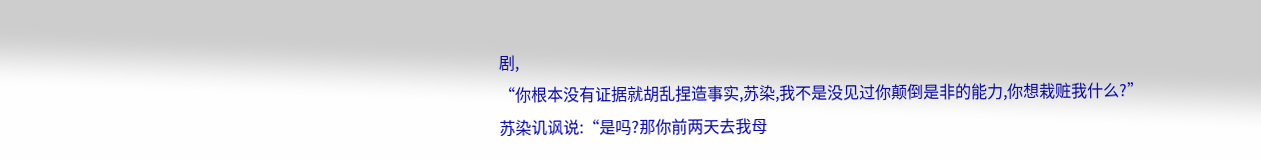剧,
“你根本没有证据就胡乱捏造事实,苏染,我不是没见过你颠倒是非的能力,你想栽赃我什么?”
苏染讥讽说:“是吗?那你前两天去我母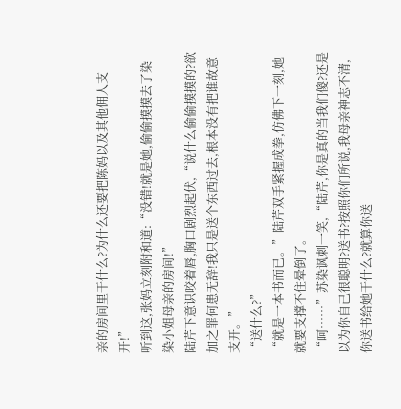亲的房间里干什么?为什么还要把陈妈以及其他佣人支开!”
听到这,张妈立刻附和道:“没错!就是她,偷偷摸摸去了染染小姐母亲的房间!”
陆芹下意识咬着唇,胸口剧烈起伏,“说什么偷偷摸摸的?欲加之罪何患无辞!我只是送个东西过去,根本没有把谁故意支开。”
“送什么?”
“就是一本书而已。”陆芹双手紧握成拳,仿佛下一刻,她就要支撑不住晕倒了。
“呵……”苏染讽刺一笑,“陆芹,你是真的当我们傻?还是以为你自己很聪明?送书?按照你们所说,我母亲神志不清,你送书给她干什么?就算你送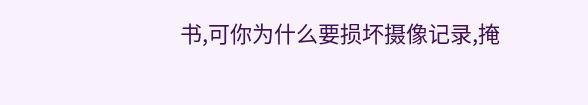书,可你为什么要损坏摄像记录,掩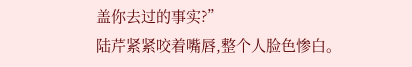盖你去过的事实?”
陆芹紧紧咬着嘴唇,整个人脸色惨白。